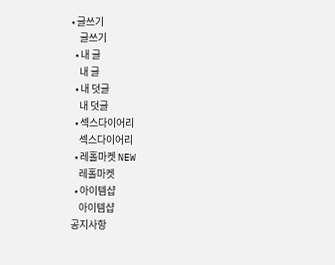• 글쓰기
    글쓰기
  • 내 글
    내 글
  • 내 덧글
    내 덧글
  • 섹스다이어리
    섹스다이어리
  • 레홀마켓 NEW
    레홀마켓
  • 아이템샵
    아이템샵
공지사항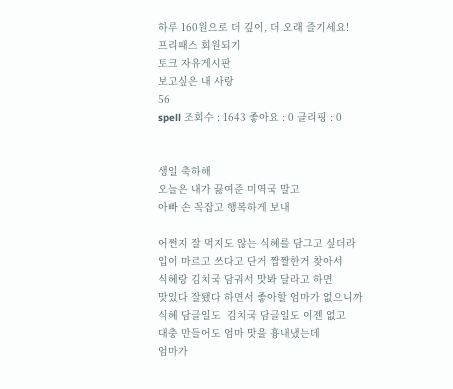하루 160원으로 더 깊이, 더 오래 즐기세요!
프리패스 회원되기
토크 자유게시판
보고싶은 내 사랑
56
spell 조회수 : 1643 좋아요 : 0 클리핑 : 0


생일 축하해
오늘은 내가 끓여준 미역국 말고
아빠 손 꼭잡고 행복하게 보내

어쩐지 잘 먹지도 않는 식혜를 담그고 싶더라
입이 마르고 쓰다고 단거 짭짤한거 찾아서
식혜랑 김치국 담궈서 맛봐 달라고 하면
맛있다 잘됐다 하면서 좋아할 엄마가 없으니까
식혜 담글일도  김치국 담글일도 이젠 없고
대충 만들어도 엄마 맛을 흉내냈는데
엄마가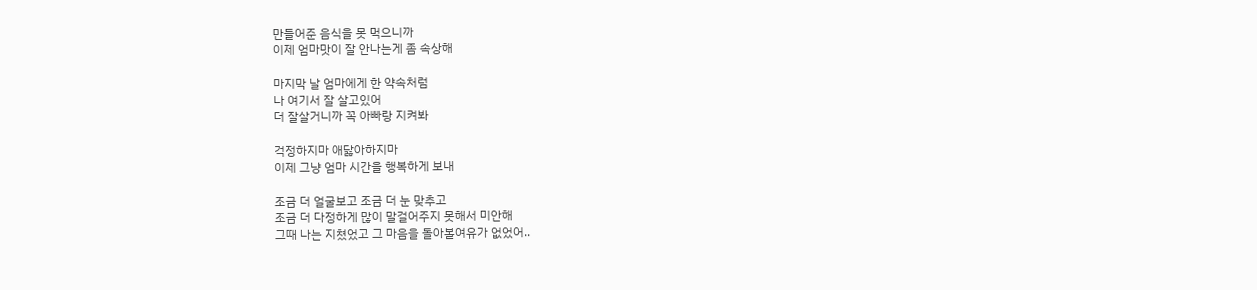만들어준 음식을 못 먹으니까
이제 엄마맛이 잘 안나는게 좀 속상해

마지막 날 엄마에게 한 약속처럼
나 여기서 잘 살고있어
더 잘살거니까 꼭 아빠랑 지켜봐

걱정하지마 애닳아하지마
이제 그냥 엄마 시간을 행복하게 보내

조금 더 얼굴보고 조금 더 눈 맞추고
조금 더 다정하게 많이 말걸어주지 못해서 미안해
그때 나는 지쳤었고 그 마음을 돌아볼여유가 없었어..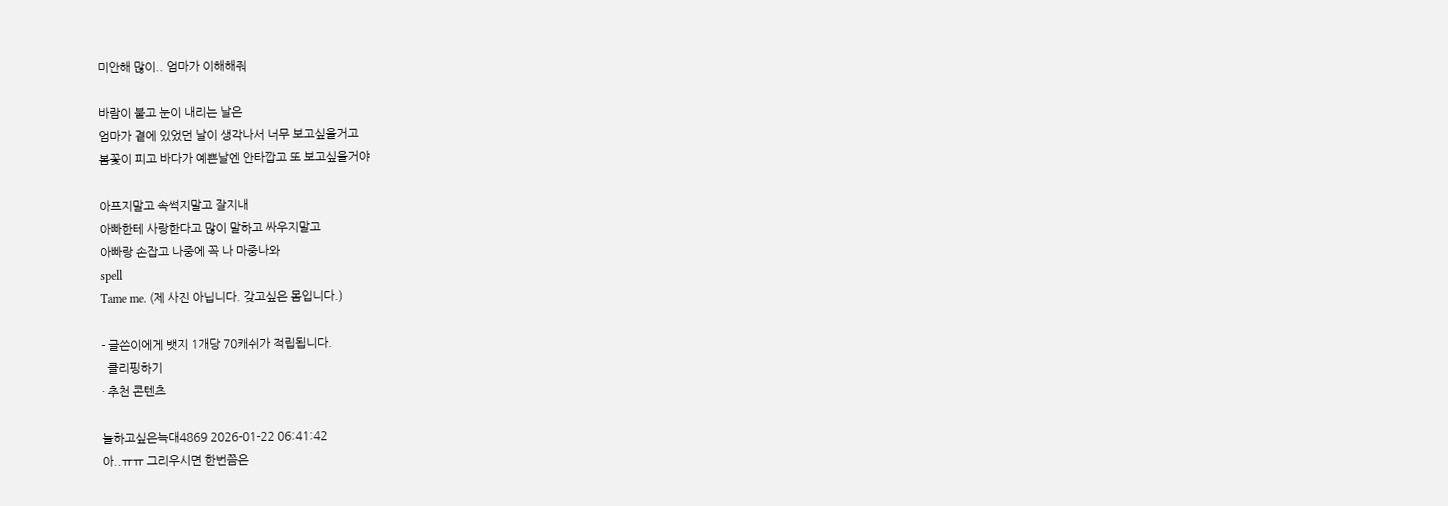미안해 많이.. 엄마가 이해해줘

바람이 불고 눈이 내리는 날은
엄마가 곁에 있었던 날이 생각나서 너무 보고싶을거고
봄꽃이 피고 바다가 예쁜날엔 안타깝고 또 보고싶을거야

아프지말고 속썩지말고 잘지내
아빠한테 사랑한다고 많이 말하고 싸우지말고
아빠랑 손잡고 나중에 꼭 나 마중나와
spell
Tame me. (제 사진 아닙니다. 갖고싶은 몸입니다.)

- 글쓴이에게 뱃지 1개당 70캐쉬가 적립됩니다.
  클리핑하기
· 추천 콘텐츠

늘하고싶은늑대4869 2026-01-22 06:41:42
아..ㅠㅠ 그리우시면 한번쯤은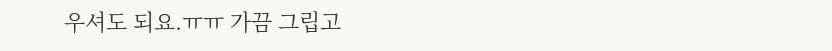우셔도 되요.ㅠㅠ 가끔 그립고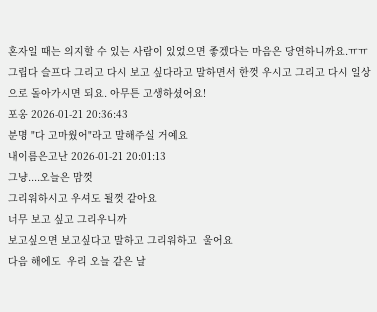혼자일 때는 의지할 수 있는 사람이 있었으면 좋겠다는 마음은 당연하니까요.ㅠㅠ 그립다 슬프다 그리고 다시 보고 싶다라고 말하면서 한껏 우시고 그리고 다시 일상으로 돌아가시면 되요. 아무튼 고생하셨어요!
포옹 2026-01-21 20:36:43
분명 "다 고마웠어"라고 말해주실 거예요
내이름은고난 2026-01-21 20:01:13
그냥....오늘은 맘껏
그리워하시고 우셔도 될껏 같아요
너무 보고 싶고 그리우니까
보고싶으면 보고싶다고 말하고 그리워하고  울어요
다음 해에도  우리 오늘 같은 날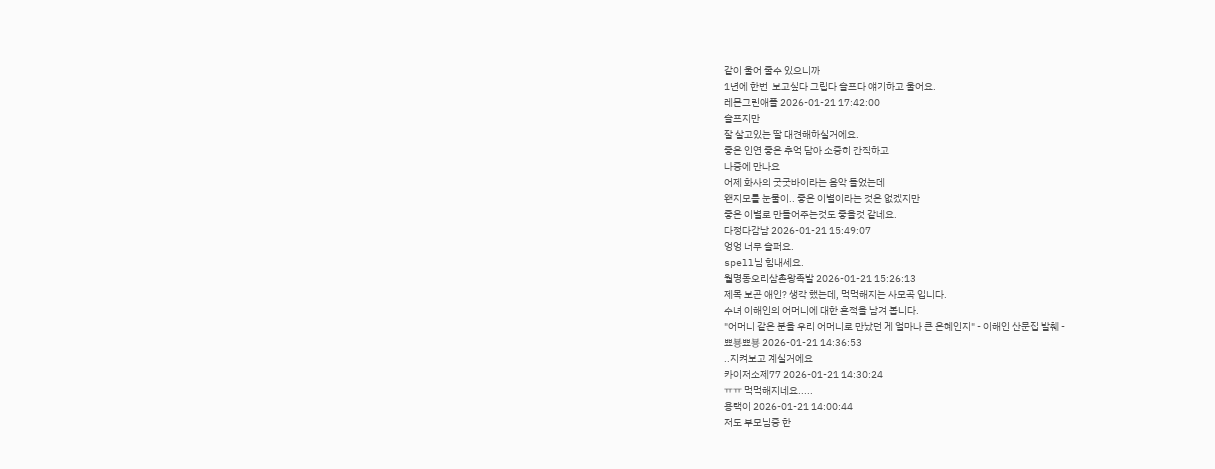같이 울어 줄수 있으니까
1년에 한번  보고싶다 그립다 슬프다 얘기하고 울어요.
레몬그린애플 2026-01-21 17:42:00
슬프지만
잘 살고있는 딸 대견해하실거에요.
좋은 인연 좋은 추억 담아 소중히 간직하고
나중에 만나요
어제 화사의 굿굿바이라는 음악 들었는데
왠지모를 눈물이.. 좋은 이별이라는 것은 없겠지만
좋은 이별로 만들어주는것도 좋을것 같네요.
다정다감남 2026-01-21 15:49:07
엉엉 너무 슬퍼요.
spell님 힘내세요.
월명동오리삼촌왕족발 2026-01-21 15:26:13
제목 보곤 애인? 생각 했는데, 먹먹해지는 사모곡 입니다.
수녀 이해인의 어머니에 대한 흔적을 남겨 봅니다.
"어머니 같은 분을 우리 어머니로 만났던 게 얼마나 큰 은혜인지" - 이해인 산문집 발췌 -
뾰뵹뾰뵹 2026-01-21 14:36:53
..지켜보고 계실거에요
카이저소제77 2026-01-21 14:30:24
ㅠㅠ 먹먹해지네요.....
용택이 2026-01-21 14:00:44
저도 부모님중 한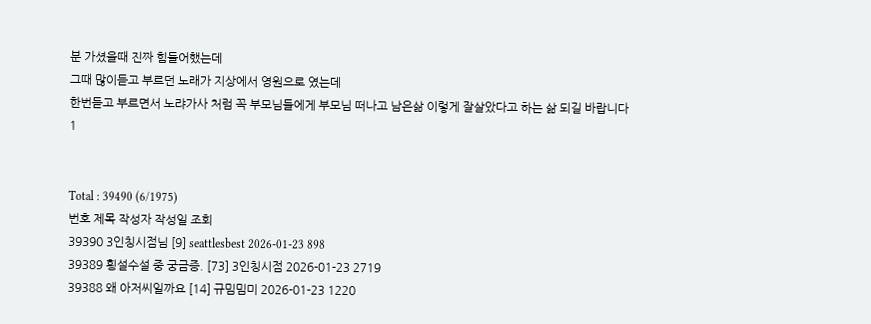분 가셨을때 진짜 힘들어했는데
그때 많이듣고 부르던 노래가 지상에서 영원으로 였는데
한번듣고 부르면서 노랴가사 처럼 꼭 부모님들에게 부모님 떠나고 남은삶 이렇게 잘살았다고 하는 삶 되길 바랍니다
1


Total : 39490 (6/1975)
번호 제목 작성자 작성일 조회
39390 3인칭시점님 [9] seattlesbest 2026-01-23 898
39389 횡설수설 중 궁금증. [73] 3인칭시점 2026-01-23 2719
39388 왜 아저씨일까요 [14] 규밈밈미 2026-01-23 1220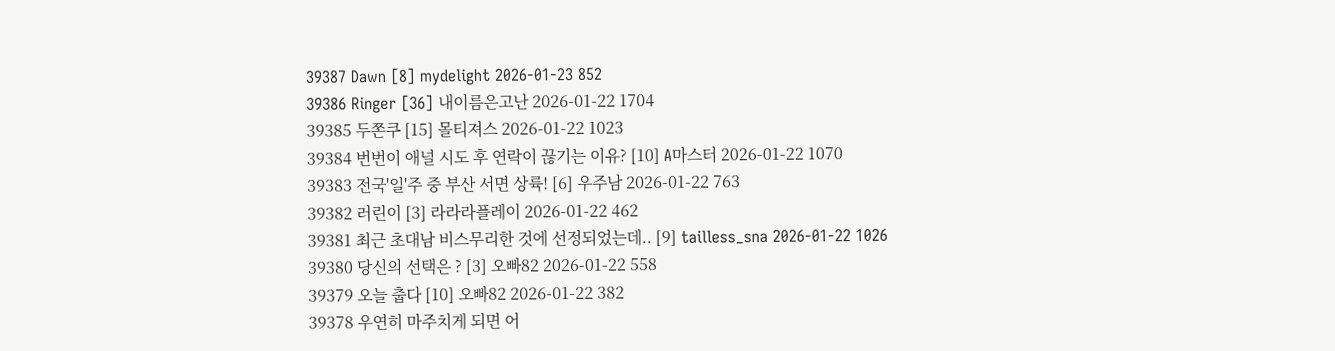39387 Dawn [8] mydelight 2026-01-23 852
39386 Ringer [36] 내이름은고난 2026-01-22 1704
39385 두쫀쿠 [15] 몰티져스 2026-01-22 1023
39384 번번이 애널 시도 후 연락이 끊기는 이유? [10] A마스터 2026-01-22 1070
39383 전국'일'주 중 부산 서면 상륙! [6] 우주남 2026-01-22 763
39382 러린이 [3] 라라라플레이 2026-01-22 462
39381 최근 초대남 비스무리한 것에 선정되었는데.. [9] tailless_sna 2026-01-22 1026
39380 당신의 선택은 ? [3] 오빠82 2026-01-22 558
39379 오늘 춥다 [10] 오빠82 2026-01-22 382
39378 우연히 마주치게 되면 어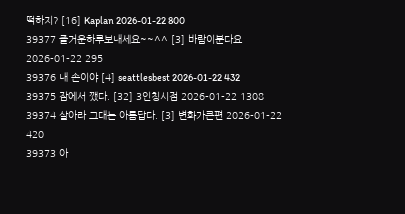떡하지? [16] Kaplan 2026-01-22 800
39377 즐거운하루보내세요~~^^ [3] 바람이분다요 2026-01-22 295
39376 내 손이야 [4] seattlesbest 2026-01-22 432
39375 잠에서 깼다. [32] 3인칭시점 2026-01-22 1308
39374 살아라 그대는 아름답다. [3] 변화가큰편 2026-01-22 420
39373 아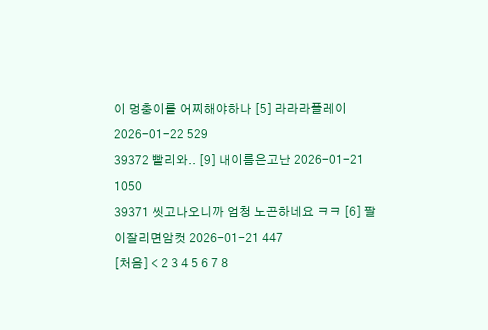이 멍충이를 어찌해야하나 [5] 라라라플레이 2026-01-22 529
39372 빨리와.. [9] 내이름은고난 2026-01-21 1050
39371 씻고나오니까 엄청 노곤하네요 ㅋㅋ [6] 팔이잘리면암컷 2026-01-21 447
[처음] < 2 3 4 5 6 7 8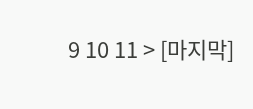9 10 11 > [마지막]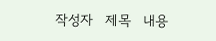작성자   제목   내용